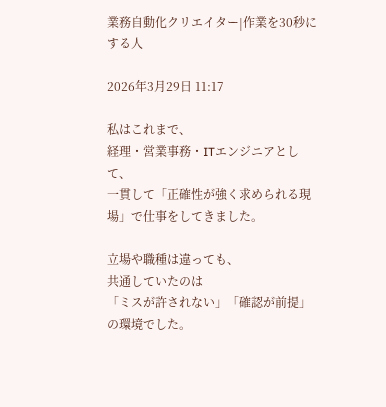業務自動化クリエイター|作業を30秒にする人

2026年3月29日 11:17

私はこれまで、
経理・営業事務・ITエンジニアとして、
一貫して「正確性が強く求められる現場」で仕事をしてきました。

立場や職種は違っても、
共通していたのは
「ミスが許されない」「確認が前提」の環境でした。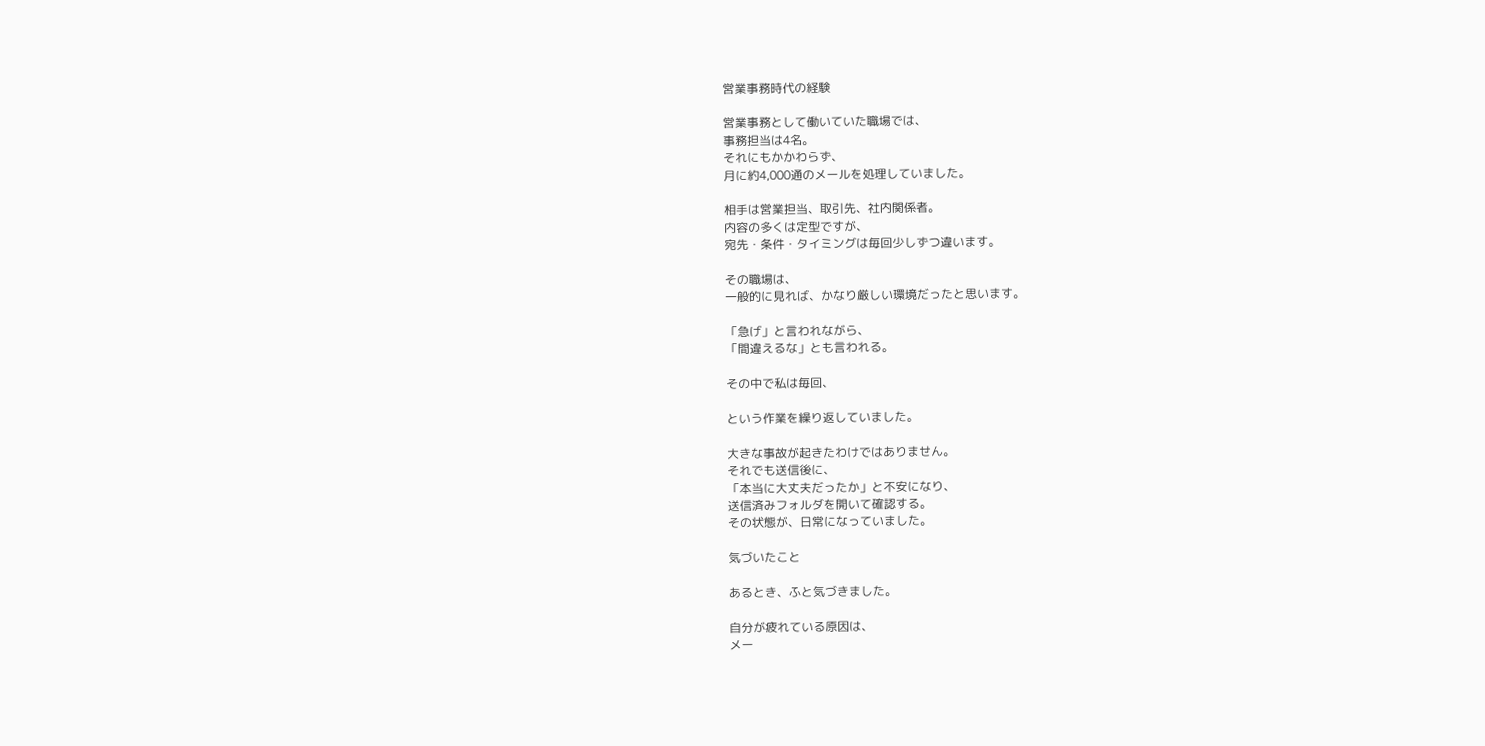営業事務時代の経験

営業事務として働いていた職場では、
事務担当は4名。
それにもかかわらず、
月に約4,000通のメールを処理していました。

相手は営業担当、取引先、社内関係者。
内容の多くは定型ですが、
宛先・条件・タイミングは毎回少しずつ違います。

その職場は、
一般的に見れば、かなり厳しい環境だったと思います。

「急げ」と言われながら、
「間違えるな」とも言われる。

その中で私は毎回、

という作業を繰り返していました。

大きな事故が起きたわけではありません。
それでも送信後に、
「本当に大丈夫だったか」と不安になり、
送信済みフォルダを開いて確認する。
その状態が、日常になっていました。

気づいたこと

あるとき、ふと気づきました。

自分が疲れている原因は、
メー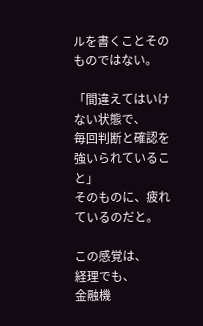ルを書くことそのものではない。

「間違えてはいけない状態で、
毎回判断と確認を強いられていること」
そのものに、疲れているのだと。

この感覚は、
経理でも、
金融機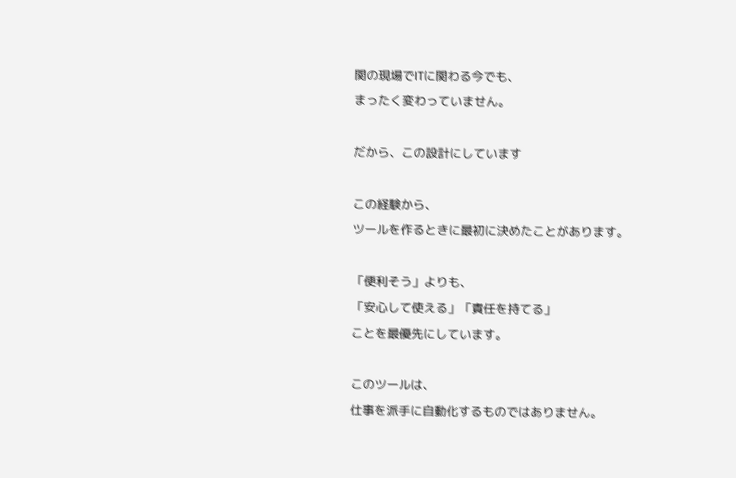関の現場でITに関わる今でも、
まったく変わっていません。

だから、この設計にしています

この経験から、
ツールを作るときに最初に決めたことがあります。

「便利そう」よりも、
「安心して使える」「責任を持てる」
ことを最優先にしています。

このツールは、
仕事を派手に自動化するものではありません。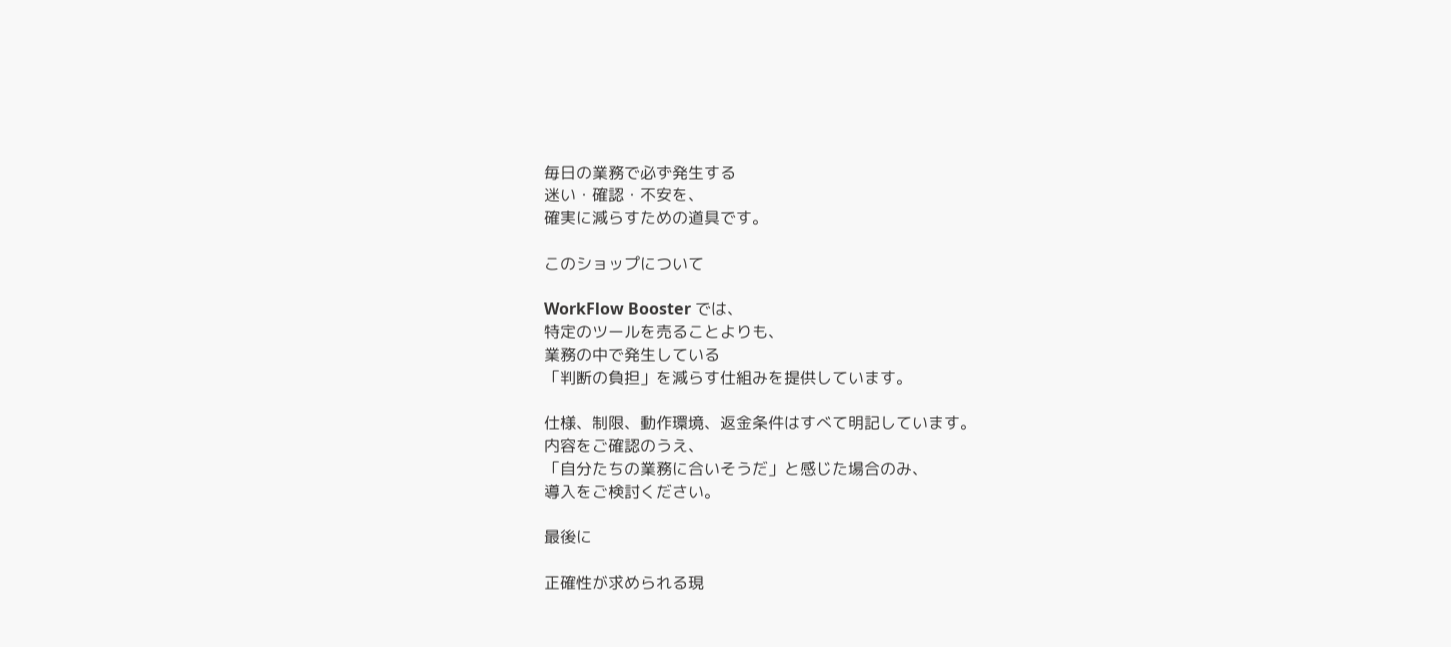毎日の業務で必ず発生する
迷い・確認・不安を、
確実に減らすための道具です。

このショップについて

WorkFlow Booster では、
特定のツールを売ることよりも、
業務の中で発生している
「判断の負担」を減らす仕組みを提供しています。

仕様、制限、動作環境、返金条件はすべて明記しています。
内容をご確認のうえ、
「自分たちの業務に合いそうだ」と感じた場合のみ、
導入をご検討ください。

最後に

正確性が求められる現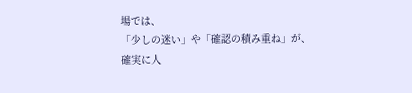場では、
「少しの迷い」や「確認の積み重ね」が、
確実に人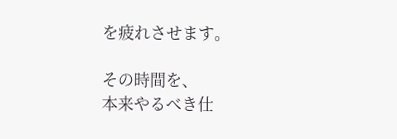を疲れさせます。

その時間を、
本来やるべき仕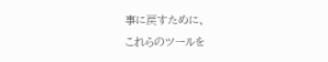事に戻すために、
これらのツールを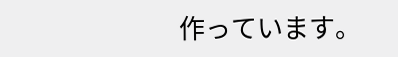作っています。